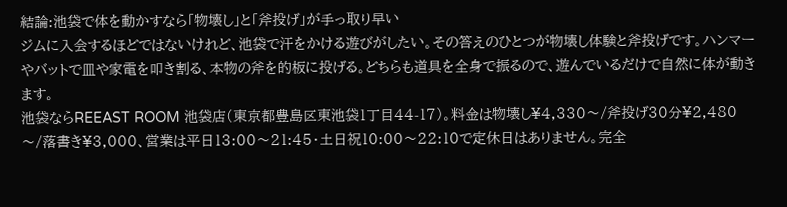結論:池袋で体を動かすなら「物壊し」と「斧投げ」が手っ取り早い
ジムに入会するほどではないけれど、池袋で汗をかける遊びがしたい。その答えのひとつが物壊し体験と斧投げです。ハンマーやバットで皿や家電を叩き割る、本物の斧を的板に投げる。どちらも道具を全身で振るので、遊んでいるだけで自然に体が動きます。
池袋ならREEAST ROOM 池袋店(東京都豊島区東池袋1丁目44-17)。料金は物壊し¥4,330〜/斧投げ30分¥2,480〜/落書き¥3,000、営業は平日13:00〜21:45・土日祝10:00〜22:10で定休日はありません。完全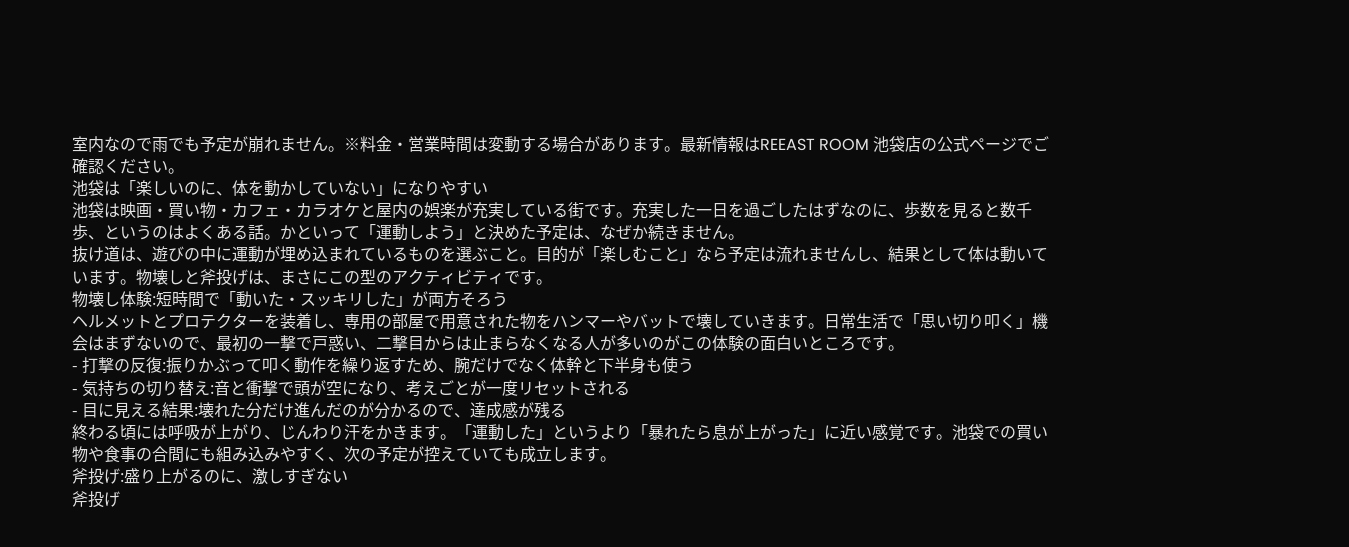室内なので雨でも予定が崩れません。※料金・営業時間は変動する場合があります。最新情報はREEAST ROOM 池袋店の公式ページでご確認ください。
池袋は「楽しいのに、体を動かしていない」になりやすい
池袋は映画・買い物・カフェ・カラオケと屋内の娯楽が充実している街です。充実した一日を過ごしたはずなのに、歩数を見ると数千歩、というのはよくある話。かといって「運動しよう」と決めた予定は、なぜか続きません。
抜け道は、遊びの中に運動が埋め込まれているものを選ぶこと。目的が「楽しむこと」なら予定は流れませんし、結果として体は動いています。物壊しと斧投げは、まさにこの型のアクティビティです。
物壊し体験:短時間で「動いた・スッキリした」が両方そろう
ヘルメットとプロテクターを装着し、専用の部屋で用意された物をハンマーやバットで壊していきます。日常生活で「思い切り叩く」機会はまずないので、最初の一撃で戸惑い、二撃目からは止まらなくなる人が多いのがこの体験の面白いところです。
- 打撃の反復:振りかぶって叩く動作を繰り返すため、腕だけでなく体幹と下半身も使う
- 気持ちの切り替え:音と衝撃で頭が空になり、考えごとが一度リセットされる
- 目に見える結果:壊れた分だけ進んだのが分かるので、達成感が残る
終わる頃には呼吸が上がり、じんわり汗をかきます。「運動した」というより「暴れたら息が上がった」に近い感覚です。池袋での買い物や食事の合間にも組み込みやすく、次の予定が控えていても成立します。
斧投げ:盛り上がるのに、激しすぎない
斧投げ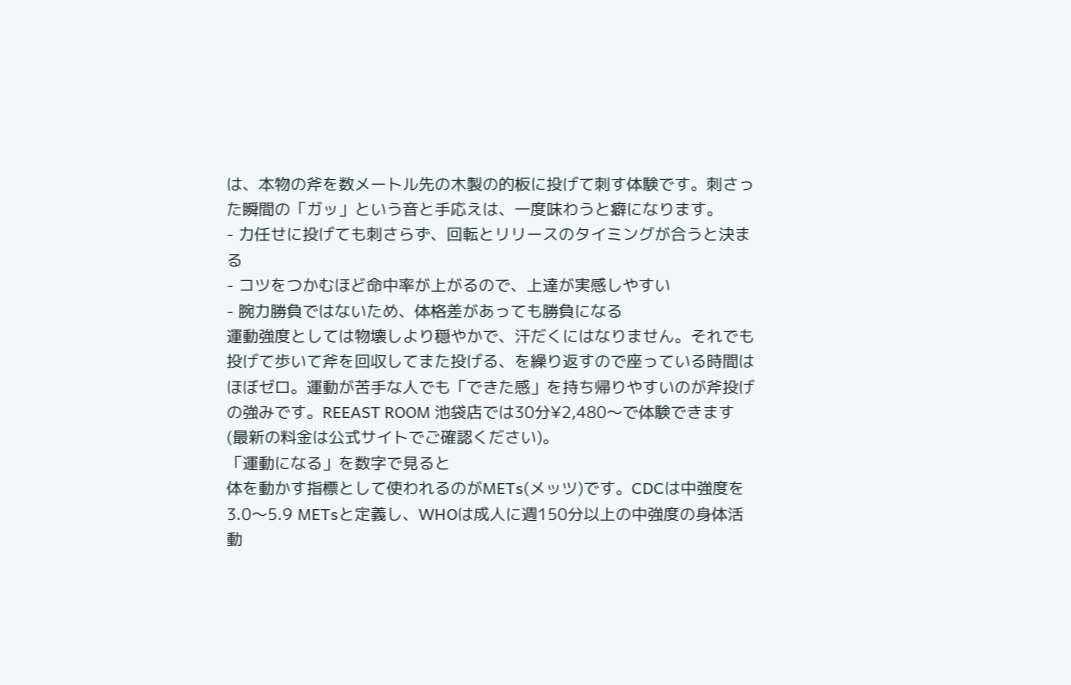は、本物の斧を数メートル先の木製の的板に投げて刺す体験です。刺さった瞬間の「ガッ」という音と手応えは、一度味わうと癖になります。
- 力任せに投げても刺さらず、回転とリリースのタイミングが合うと決まる
- コツをつかむほど命中率が上がるので、上達が実感しやすい
- 腕力勝負ではないため、体格差があっても勝負になる
運動強度としては物壊しより穏やかで、汗だくにはなりません。それでも投げて歩いて斧を回収してまた投げる、を繰り返すので座っている時間はほぼゼロ。運動が苦手な人でも「できた感」を持ち帰りやすいのが斧投げの強みです。REEAST ROOM 池袋店では30分¥2,480〜で体験できます(最新の料金は公式サイトでご確認ください)。
「運動になる」を数字で見ると
体を動かす指標として使われるのがMETs(メッツ)です。CDCは中強度を3.0〜5.9 METsと定義し、WHOは成人に週150分以上の中強度の身体活動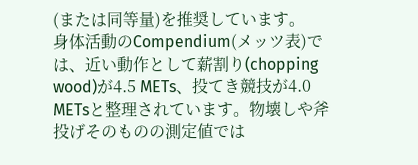(または同等量)を推奨しています。
身体活動のCompendium(メッツ表)では、近い動作として薪割り(chopping wood)が4.5 METs、投てき競技が4.0 METsと整理されています。物壊しや斧投げそのものの測定値では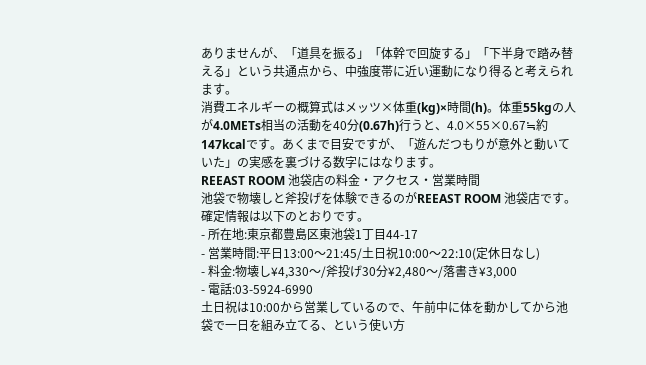ありませんが、「道具を振る」「体幹で回旋する」「下半身で踏み替える」という共通点から、中強度帯に近い運動になり得ると考えられます。
消費エネルギーの概算式はメッツ×体重(kg)×時間(h)。体重55kgの人が4.0METs相当の活動を40分(0.67h)行うと、4.0×55×0.67≒約147kcalです。あくまで目安ですが、「遊んだつもりが意外と動いていた」の実感を裏づける数字にはなります。
REEAST ROOM 池袋店の料金・アクセス・営業時間
池袋で物壊しと斧投げを体験できるのがREEAST ROOM 池袋店です。確定情報は以下のとおりです。
- 所在地:東京都豊島区東池袋1丁目44-17
- 営業時間:平日13:00〜21:45/土日祝10:00〜22:10(定休日なし)
- 料金:物壊し¥4,330〜/斧投げ30分¥2,480〜/落書き¥3,000
- 電話:03-5924-6990
土日祝は10:00から営業しているので、午前中に体を動かしてから池袋で一日を組み立てる、という使い方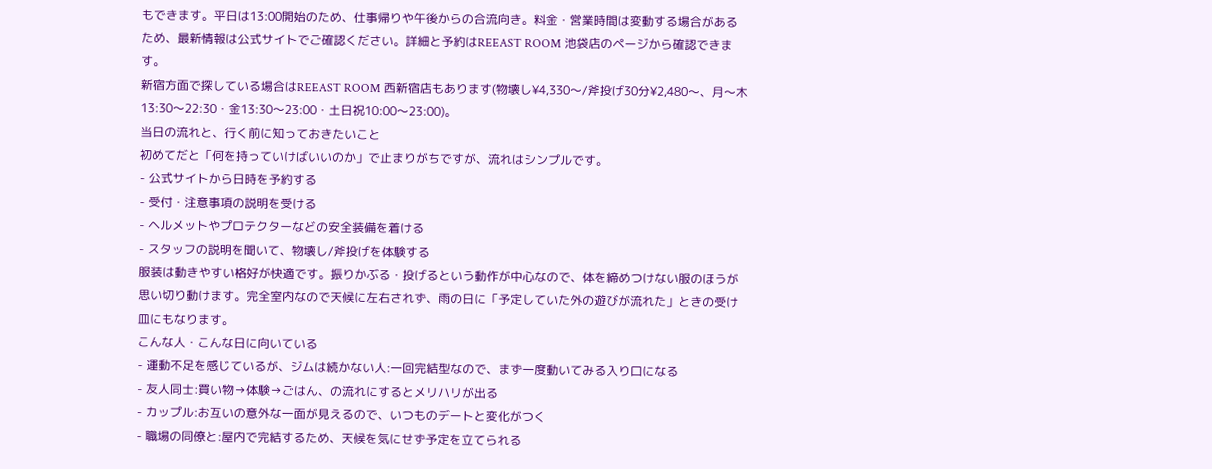もできます。平日は13:00開始のため、仕事帰りや午後からの合流向き。料金・営業時間は変動する場合があるため、最新情報は公式サイトでご確認ください。詳細と予約はREEAST ROOM 池袋店のページから確認できます。
新宿方面で探している場合はREEAST ROOM 西新宿店もあります(物壊し¥4,330〜/斧投げ30分¥2,480〜、月〜木13:30〜22:30・金13:30〜23:00・土日祝10:00〜23:00)。
当日の流れと、行く前に知っておきたいこと
初めてだと「何を持っていけばいいのか」で止まりがちですが、流れはシンプルです。
- 公式サイトから日時を予約する
- 受付・注意事項の説明を受ける
- ヘルメットやプロテクターなどの安全装備を着ける
- スタッフの説明を聞いて、物壊し/斧投げを体験する
服装は動きやすい格好が快適です。振りかぶる・投げるという動作が中心なので、体を締めつけない服のほうが思い切り動けます。完全室内なので天候に左右されず、雨の日に「予定していた外の遊びが流れた」ときの受け皿にもなります。
こんな人・こんな日に向いている
- 運動不足を感じているが、ジムは続かない人:一回完結型なので、まず一度動いてみる入り口になる
- 友人同士:買い物→体験→ごはん、の流れにするとメリハリが出る
- カップル:お互いの意外な一面が見えるので、いつものデートと変化がつく
- 職場の同僚と:屋内で完結するため、天候を気にせず予定を立てられる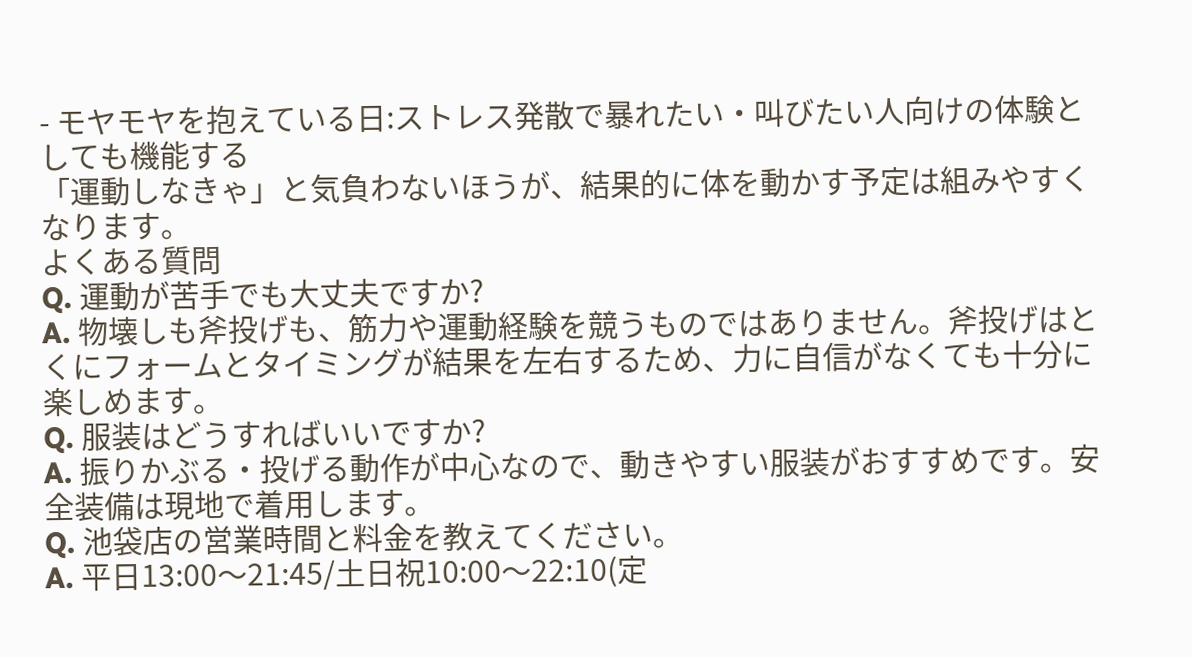- モヤモヤを抱えている日:ストレス発散で暴れたい・叫びたい人向けの体験としても機能する
「運動しなきゃ」と気負わないほうが、結果的に体を動かす予定は組みやすくなります。
よくある質問
Q. 運動が苦手でも大丈夫ですか?
A. 物壊しも斧投げも、筋力や運動経験を競うものではありません。斧投げはとくにフォームとタイミングが結果を左右するため、力に自信がなくても十分に楽しめます。
Q. 服装はどうすればいいですか?
A. 振りかぶる・投げる動作が中心なので、動きやすい服装がおすすめです。安全装備は現地で着用します。
Q. 池袋店の営業時間と料金を教えてください。
A. 平日13:00〜21:45/土日祝10:00〜22:10(定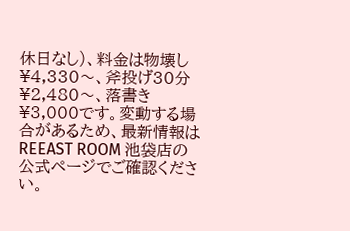休日なし)、料金は物壊し¥4,330〜、斧投げ30分¥2,480〜、落書き¥3,000です。変動する場合があるため、最新情報はREEAST ROOM 池袋店の公式ページでご確認ください。